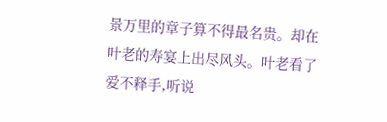景万里的章子算不得最名贵。却在叶老的寿宴上出尽风头。叶老看了爱不释手,听说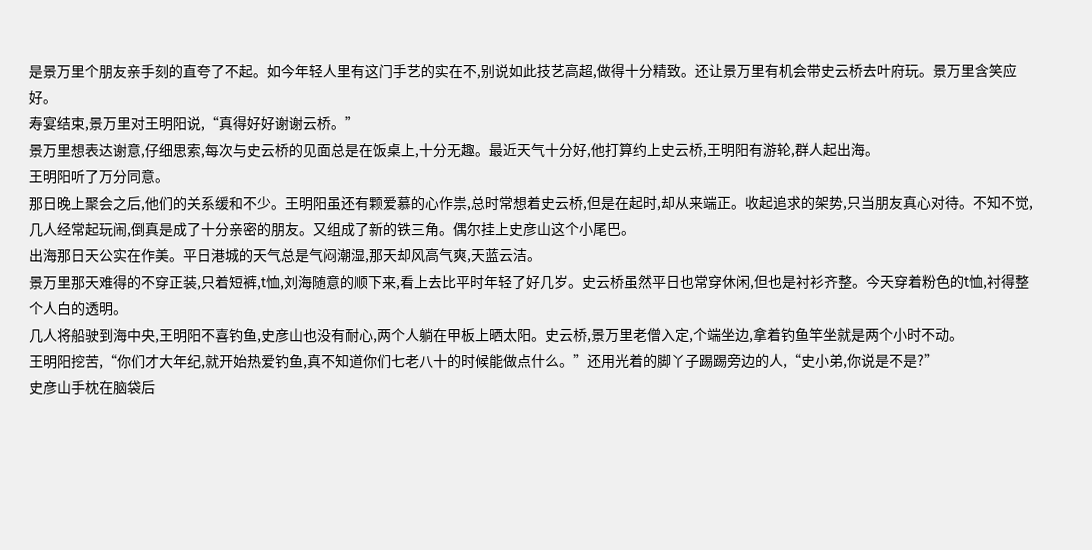是景万里个朋友亲手刻的直夸了不起。如今年轻人里有这门手艺的实在不,别说如此技艺高超,做得十分精致。还让景万里有机会带史云桥去叶府玩。景万里含笑应好。
寿宴结束,景万里对王明阳说,“真得好好谢谢云桥。”
景万里想表达谢意,仔细思索,每次与史云桥的见面总是在饭桌上,十分无趣。最近天气十分好,他打算约上史云桥,王明阳有游轮,群人起出海。
王明阳听了万分同意。
那日晚上聚会之后,他们的关系缓和不少。王明阳虽还有颗爱慕的心作祟,总时常想着史云桥,但是在起时,却从来端正。收起追求的架势,只当朋友真心对待。不知不觉,几人经常起玩闹,倒真是成了十分亲密的朋友。又组成了新的铁三角。偶尔挂上史彦山这个小尾巴。
出海那日天公实在作美。平日港城的天气总是气闷潮湿,那天却风高气爽,天蓝云洁。
景万里那天难得的不穿正装,只着短裤,t恤,刘海随意的顺下来,看上去比平时年轻了好几岁。史云桥虽然平日也常穿休闲,但也是衬衫齐整。今天穿着粉色的t恤,衬得整个人白的透明。
几人将船驶到海中央,王明阳不喜钓鱼,史彦山也没有耐心,两个人躺在甲板上晒太阳。史云桥,景万里老僧入定,个端坐边,拿着钓鱼竿坐就是两个小时不动。
王明阳挖苦,“你们才大年纪,就开始热爱钓鱼,真不知道你们七老八十的时候能做点什么。”还用光着的脚丫子踢踢旁边的人,“史小弟,你说是不是?”
史彦山手枕在脑袋后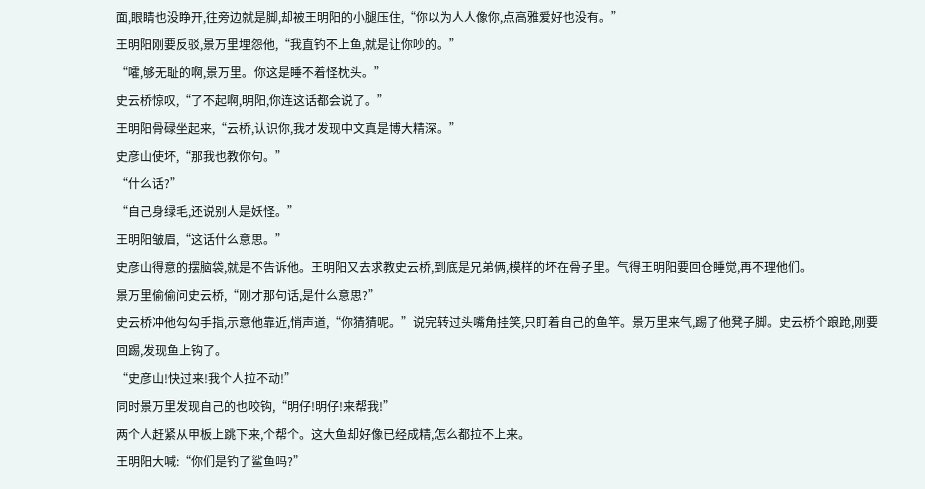面,眼睛也没睁开,往旁边就是脚,却被王明阳的小腿压住,“你以为人人像你,点高雅爱好也没有。”
王明阳刚要反驳,景万里埋怨他,“我直钓不上鱼,就是让你吵的。”
“嚯,够无耻的啊,景万里。你这是睡不着怪枕头。”
史云桥惊叹,“了不起啊,明阳,你连这话都会说了。”
王明阳骨碌坐起来,“云桥,认识你,我才发现中文真是博大精深。”
史彦山使坏,“那我也教你句。”
“什么话?”
“自己身绿毛,还说别人是妖怪。”
王明阳皱眉,“这话什么意思。”
史彦山得意的摆脑袋,就是不告诉他。王明阳又去求教史云桥,到底是兄弟俩,模样的坏在骨子里。气得王明阳要回仓睡觉,再不理他们。
景万里偷偷问史云桥,“刚才那句话,是什么意思?”
史云桥冲他勾勾手指,示意他靠近,悄声道,“你猜猜呢。”说完转过头嘴角挂笑,只盯着自己的鱼竿。景万里来气,踢了他凳子脚。史云桥个踉跄,刚要回踢,发现鱼上钩了。
“史彦山!快过来!我个人拉不动!”
同时景万里发现自己的也咬钩,“明仔!明仔!来帮我!”
两个人赶紧从甲板上跳下来,个帮个。这大鱼却好像已经成精,怎么都拉不上来。
王明阳大喊:“你们是钓了鲨鱼吗?”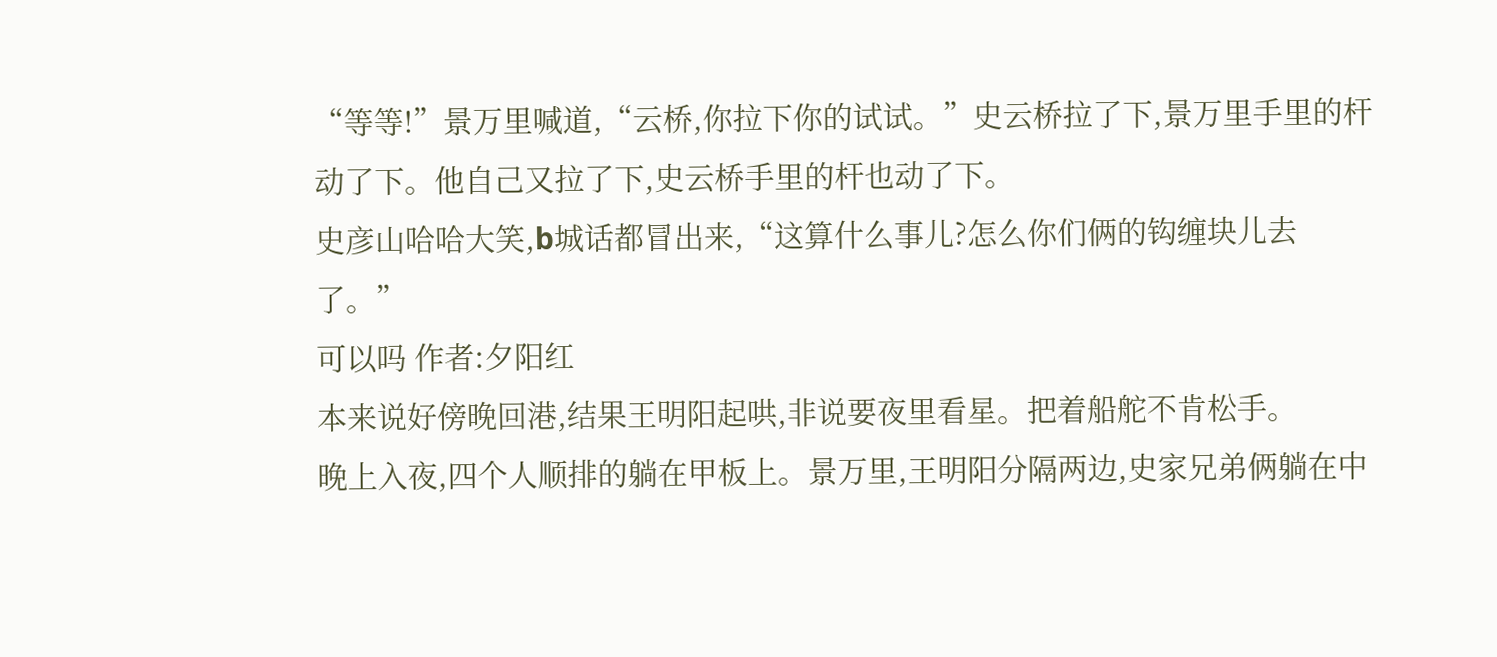“等等!”景万里喊道,“云桥,你拉下你的试试。”史云桥拉了下,景万里手里的杆动了下。他自己又拉了下,史云桥手里的杆也动了下。
史彦山哈哈大笑,b城话都冒出来,“这算什么事儿?怎么你们俩的钩缠块儿去了。”
可以吗 作者:夕阳红
本来说好傍晚回港,结果王明阳起哄,非说要夜里看星。把着船舵不肯松手。
晚上入夜,四个人顺排的躺在甲板上。景万里,王明阳分隔两边,史家兄弟俩躺在中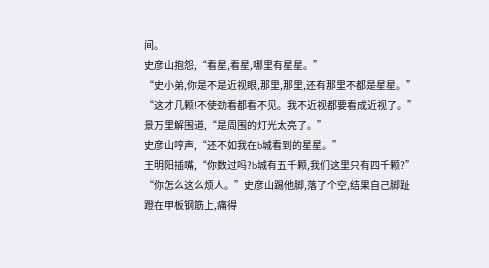间。
史彦山抱怨,“看星,看星,哪里有星星。”
“史小弟,你是不是近视眼,那里,那里,还有那里不都是星星。”
“这才几颗!不使劲看都看不见。我不近视都要看成近视了。”
景万里解围道,“是周围的灯光太亮了。”
史彦山哼声,“还不如我在b城看到的星星。”
王明阳插嘴,“你数过吗?b城有五千颗,我们这里只有四千颗?”
“你怎么这么烦人。”史彦山踢他脚,落了个空,结果自己脚趾蹬在甲板钢筋上,痛得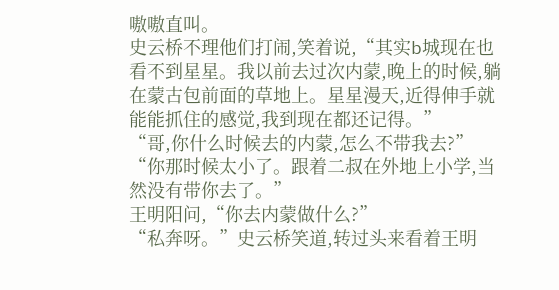嗷嗷直叫。
史云桥不理他们打闹,笑着说,“其实b城现在也看不到星星。我以前去过次内蒙,晚上的时候,躺在蒙古包前面的草地上。星星漫天,近得伸手就能能抓住的感觉,我到现在都还记得。”
“哥,你什么时候去的内蒙,怎么不带我去?”
“你那时候太小了。跟着二叔在外地上小学,当然没有带你去了。”
王明阳问,“你去内蒙做什么?”
“私奔呀。”史云桥笑道,转过头来看着王明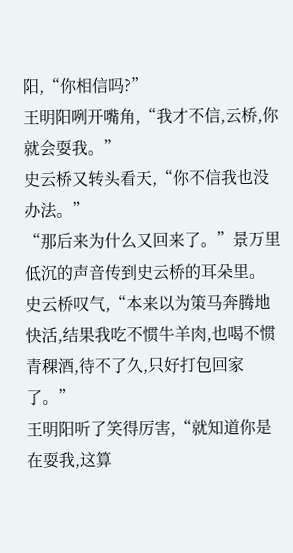阳,“你相信吗?”
王明阳咧开嘴角,“我才不信,云桥,你就会耍我。”
史云桥又转头看天,“你不信我也没办法。”
“那后来为什么又回来了。”景万里低沉的声音传到史云桥的耳朵里。
史云桥叹气,“本来以为策马奔腾地快活,结果我吃不惯牛羊肉,也喝不惯青稞酒,待不了久,只好打包回家了。”
王明阳听了笑得厉害,“就知道你是在耍我,这算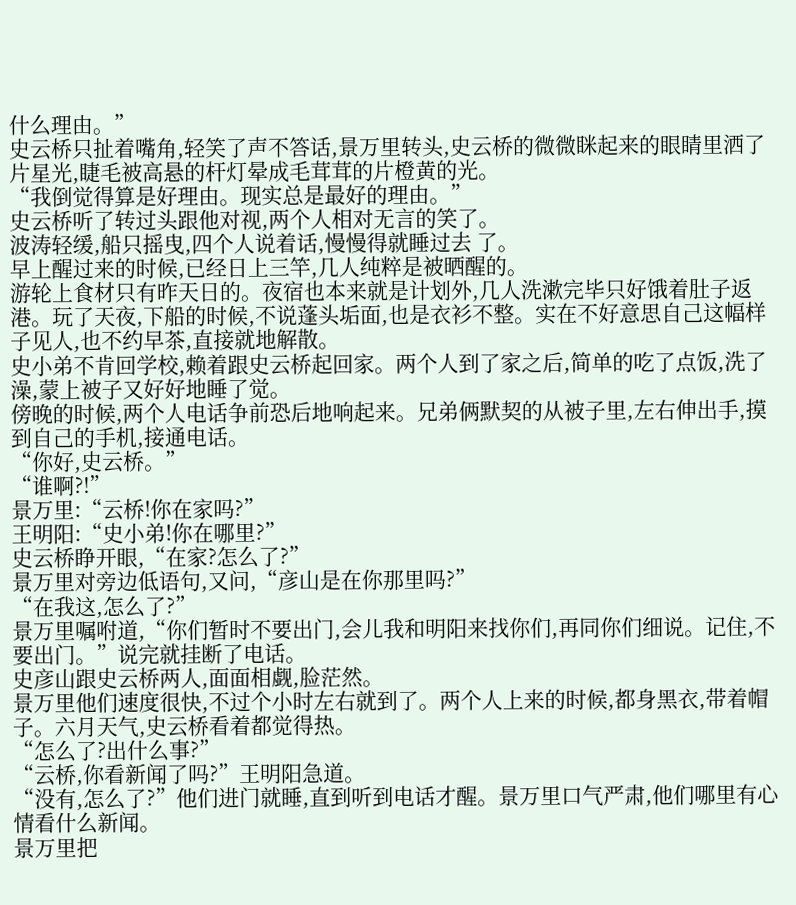什么理由。”
史云桥只扯着嘴角,轻笑了声不答话,景万里转头,史云桥的微微眯起来的眼睛里洒了片星光,睫毛被高悬的杆灯晕成毛茸茸的片橙黄的光。
“我倒觉得算是好理由。现实总是最好的理由。”
史云桥听了转过头跟他对视,两个人相对无言的笑了。
波涛轻缓,船只摇曳,四个人说着话,慢慢得就睡过去 了。
早上醒过来的时候,已经日上三竿,几人纯粹是被晒醒的。
游轮上食材只有昨天日的。夜宿也本来就是计划外,几人洗漱完毕只好饿着肚子返港。玩了天夜,下船的时候,不说蓬头垢面,也是衣衫不整。实在不好意思自己这幅样子见人,也不约早茶,直接就地解散。
史小弟不肯回学校,赖着跟史云桥起回家。两个人到了家之后,简单的吃了点饭,洗了澡,蒙上被子又好好地睡了觉。
傍晚的时候,两个人电话争前恐后地响起来。兄弟俩默契的从被子里,左右伸出手,摸到自己的手机,接通电话。
“你好,史云桥。”
“谁啊?!”
景万里:“云桥!你在家吗?”
王明阳:“史小弟!你在哪里?”
史云桥睁开眼,“在家?怎么了?”
景万里对旁边低语句,又问,“彦山是在你那里吗?”
“在我这,怎么了?”
景万里嘱咐道,“你们暂时不要出门,会儿我和明阳来找你们,再同你们细说。记住,不要出门。”说完就挂断了电话。
史彦山跟史云桥两人,面面相觑,脸茫然。
景万里他们速度很快,不过个小时左右就到了。两个人上来的时候,都身黑衣,带着帽子。六月天气,史云桥看着都觉得热。
“怎么了?出什么事?”
“云桥,你看新闻了吗?”王明阳急道。
“没有,怎么了?”他们进门就睡,直到听到电话才醒。景万里口气严肃,他们哪里有心情看什么新闻。
景万里把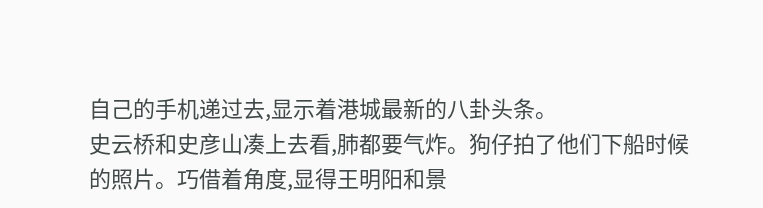自己的手机递过去,显示着港城最新的八卦头条。
史云桥和史彦山凑上去看,肺都要气炸。狗仔拍了他们下船时候的照片。巧借着角度,显得王明阳和景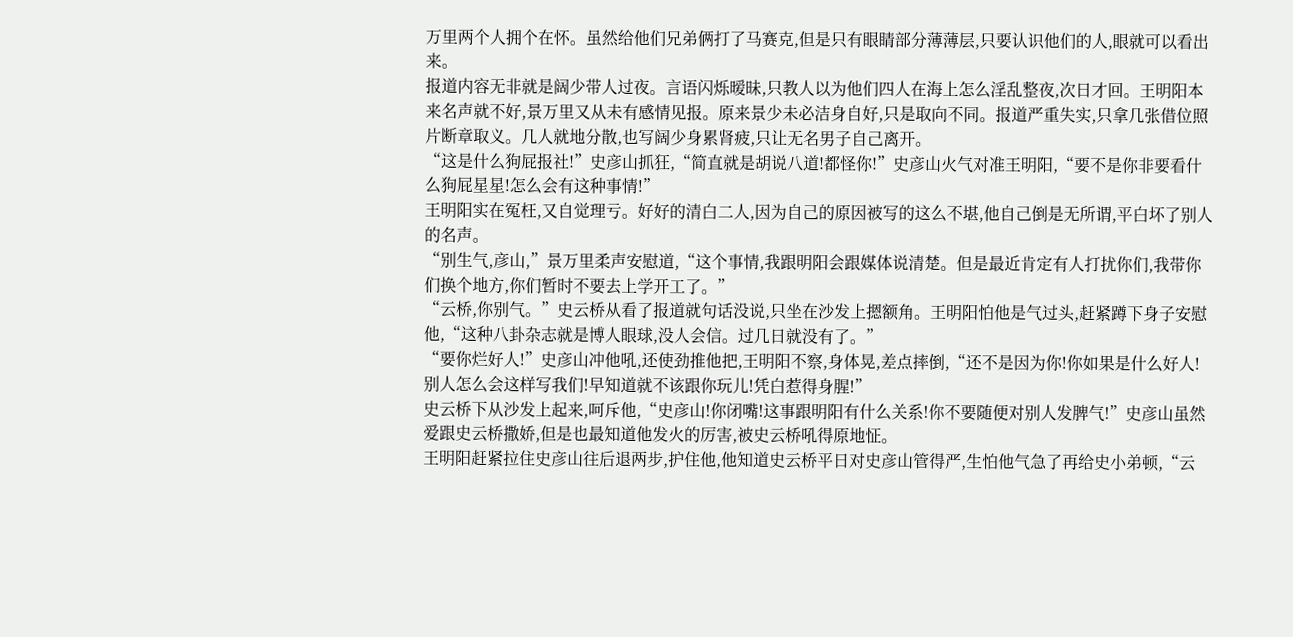万里两个人拥个在怀。虽然给他们兄弟俩打了马赛克,但是只有眼睛部分薄薄层,只要认识他们的人,眼就可以看出来。
报道内容无非就是阔少带人过夜。言语闪烁暧昧,只教人以为他们四人在海上怎么淫乱整夜,次日才回。王明阳本来名声就不好,景万里又从未有感情见报。原来景少未必洁身自好,只是取向不同。报道严重失实,只拿几张借位照片断章取义。几人就地分散,也写阔少身累肾疲,只让无名男子自己离开。
“这是什么狗屁报社!”史彦山抓狂,“简直就是胡说八道!都怪你!”史彦山火气对准王明阳,“要不是你非要看什么狗屁星星!怎么会有这种事情!”
王明阳实在冤枉,又自觉理亏。好好的清白二人,因为自己的原因被写的这么不堪,他自己倒是无所谓,平白坏了别人的名声。
“别生气,彦山,”景万里柔声安慰道,“这个事情,我跟明阳会跟媒体说清楚。但是最近肯定有人打扰你们,我带你们换个地方,你们暂时不要去上学开工了。”
“云桥,你别气。”史云桥从看了报道就句话没说,只坐在沙发上摁额角。王明阳怕他是气过头,赶紧蹲下身子安慰他,“这种八卦杂志就是博人眼球,没人会信。过几日就没有了。”
“要你烂好人!”史彦山冲他吼,还使劲推他把,王明阳不察,身体晃,差点摔倒,“还不是因为你!你如果是什么好人!别人怎么会这样写我们!早知道就不该跟你玩儿!凭白惹得身腥!”
史云桥下从沙发上起来,呵斥他,“史彦山!你闭嘴!这事跟明阳有什么关系!你不要随便对别人发脾气!”史彦山虽然爱跟史云桥撒娇,但是也最知道他发火的厉害,被史云桥吼得原地怔。
王明阳赶紧拉住史彦山往后退两步,护住他,他知道史云桥平日对史彦山管得严,生怕他气急了再给史小弟顿,“云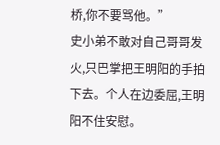桥,你不要骂他。”
史小弟不敢对自己哥哥发火,只巴掌把王明阳的手拍下去。个人在边委屈,王明阳不住安慰。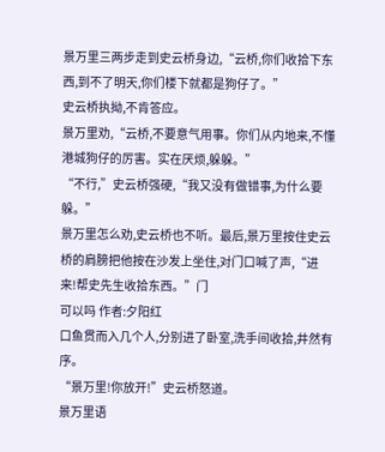景万里三两步走到史云桥身边,“云桥,你们收拾下东西,到不了明天,你们楼下就都是狗仔了。”
史云桥执拗,不肯答应。
景万里劝,“云桥,不要意气用事。你们从内地来,不懂港城狗仔的厉害。实在厌烦,躲躲。”
“不行,”史云桥强硬,“我又没有做错事,为什么要躲。”
景万里怎么劝,史云桥也不听。最后,景万里按住史云桥的肩膀把他按在沙发上坐住,对门口喊了声,“进来!帮史先生收拾东西。”门
可以吗 作者:夕阳红
口鱼贯而入几个人,分别进了卧室,洗手间收拾,井然有序。
“景万里!你放开!”史云桥怒道。
景万里语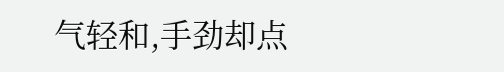气轻和,手劲却点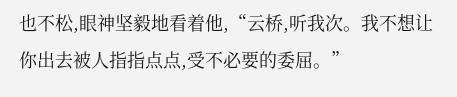也不松,眼神坚毅地看着他,“云桥,听我次。我不想让你出去被人指指点点,受不必要的委屈。”